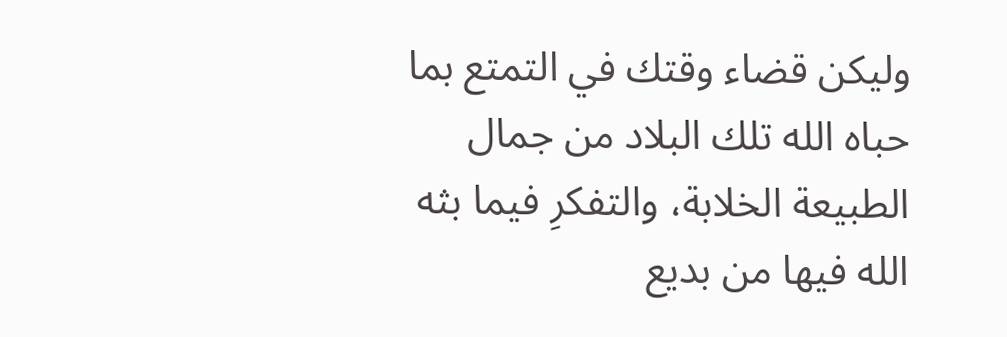وليكن قضاء وقتك في التمتع بما حباه الله تلك البلاد من جمال الطبيعة الخلابة، والتفكرِ فيما بثه الله فيها من بديع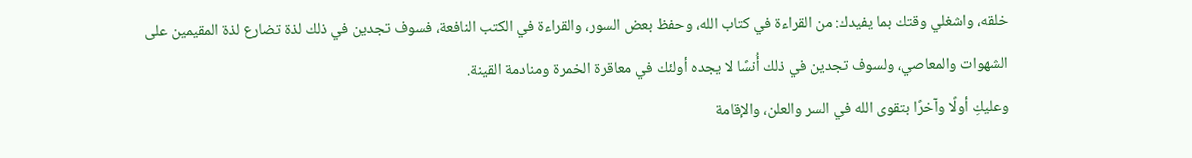خلقه، واشغلي وقتك بما يفيدك: من القراءة في كتاب الله، وحفظ بعض السور، والقراءة في الكتب النافعة، فسوف تجدين في ذلك لذة تضارع لذة المقيمين على الشهوات والمعاصي، ولسوف تجدين في ذلك أُنسًا لا يجده أولئك في معاقرة الخمرة ومنادمة القينة.
وعليكِ أولًا وآخرًا بتقوى الله في السر والعلن، والإقامة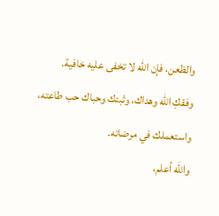والظعن، فإن الله لا تخفى عليه خافية.
وفقكِ الله وهداك، وثبتك وحباك حب طاعته، واستعملك في مرضاته.
والله أعلم،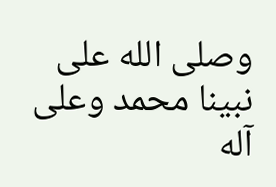وصلى الله على نبينا محمد وعلى آله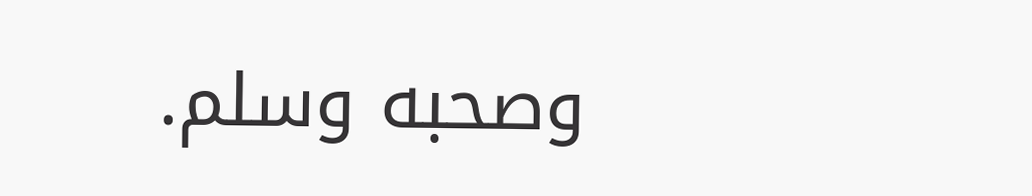وصحبه وسلم.